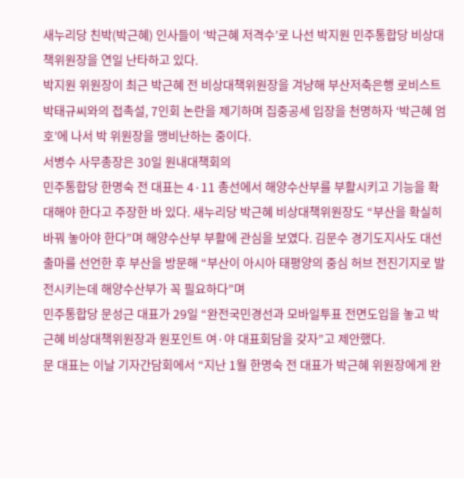새누리당 친박(박근혜) 인사들이 ‘박근혜 저격수’로 나선 박지원 민주통합당 비상대책위원장을 연일 난타하고 있다.
박지원 위원장이 최근 박근혜 전 비상대책위원장을 겨냥해 부산저축은행 로비스트 박태규씨와의 접촉설, 7인회 논란을 제기하며 집중공세 입장을 천명하자 ‘박근혜 엄호’에 나서 박 위원장을 맹비난하는 중이다.
서병수 사무총장은 30일 원내대책회의
민주통합당 한명숙 전 대표는 4·11 총선에서 해양수산부를 부활시키고 기능을 확대해야 한다고 주장한 바 있다. 새누리당 박근혜 비상대책위원장도 “부산을 확실히 바꿔 놓아야 한다”며 해양수산부 부활에 관심을 보였다. 김문수 경기도지사도 대선 출마를 선언한 후 부산을 방문해 “부산이 아시아 태평양의 중심 허브 전진기지로 발전시키는데 해양수산부가 꼭 필요하다”며
민주통합당 문성근 대표가 29일 “완전국민경선과 모바일투표 전면도입을 놓고 박근혜 비상대책위원장과 원포인트 여·야 대표회담을 갖자”고 제안했다.
문 대표는 이날 기자간담회에서 “지난 1월 한명숙 전 대표가 박근혜 위원장에게 완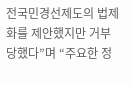전국민경선제도의 법제화를 제안했지만 거부당했다”며 “주요한 정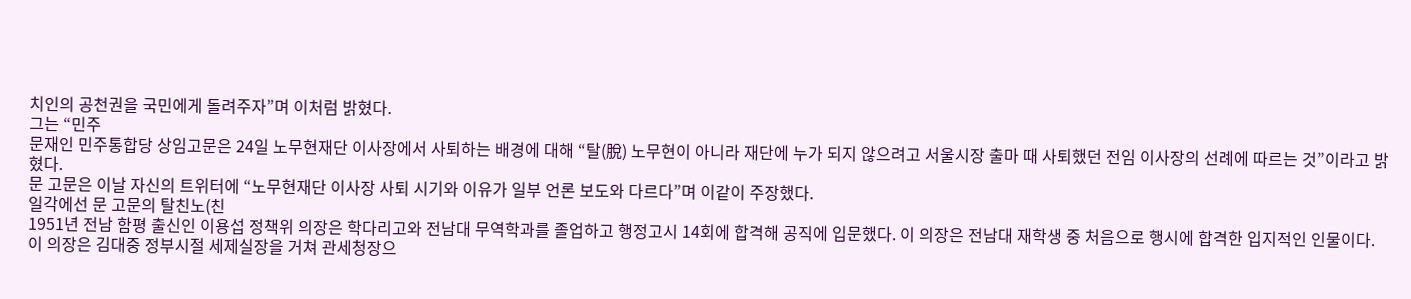치인의 공천권을 국민에게 돌려주자”며 이처럼 밝혔다.
그는 “민주
문재인 민주통합당 상임고문은 24일 노무현재단 이사장에서 사퇴하는 배경에 대해 “탈(脫) 노무현이 아니라 재단에 누가 되지 않으려고 서울시장 출마 때 사퇴했던 전임 이사장의 선례에 따르는 것”이라고 밝혔다.
문 고문은 이날 자신의 트위터에 “노무현재단 이사장 사퇴 시기와 이유가 일부 언론 보도와 다르다”며 이같이 주장했다.
일각에선 문 고문의 탈친노(친
1951년 전남 함평 출신인 이용섭 정책위 의장은 학다리고와 전남대 무역학과를 졸업하고 행정고시 14회에 합격해 공직에 입문했다. 이 의장은 전남대 재학생 중 처음으로 행시에 합격한 입지적인 인물이다.
이 의장은 김대중 정부시절 세제실장을 거쳐 관세청장으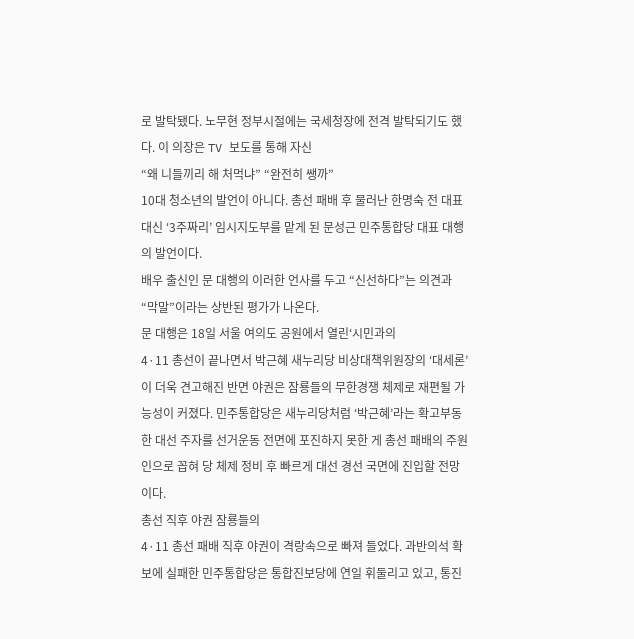로 발탁됐다. 노무현 정부시절에는 국세청장에 전격 발탁되기도 했다. 이 의장은 TV 보도를 통해 자신
“왜 니들끼리 해 처먹냐” “완전히 쌩까”
10대 청소년의 발언이 아니다. 총선 패배 후 물러난 한명숙 전 대표 대신 ‘3주짜리’ 임시지도부를 맡게 된 문성근 민주통합당 대표 대행의 발언이다.
배우 출신인 문 대행의 이러한 언사를 두고 “신선하다”는 의견과 “막말”이라는 상반된 평가가 나온다.
문 대행은 18일 서울 여의도 공원에서 열린‘시민과의
4·11 총선이 끝나면서 박근혜 새누리당 비상대책위원장의 ‘대세론’이 더욱 견고해진 반면 야권은 잠룡들의 무한경쟁 체제로 재편될 가능성이 커졌다. 민주통합당은 새누리당처럼 ‘박근혜’라는 확고부동한 대선 주자를 선거운동 전면에 포진하지 못한 게 총선 패배의 주원인으로 꼽혀 당 체제 정비 후 빠르게 대선 경선 국면에 진입할 전망이다.
총선 직후 야권 잠룡들의
4·11 총선 패배 직후 야권이 격랑속으로 빠져 들었다. 과반의석 확보에 실패한 민주통합당은 통합진보당에 연일 휘둘리고 있고, 통진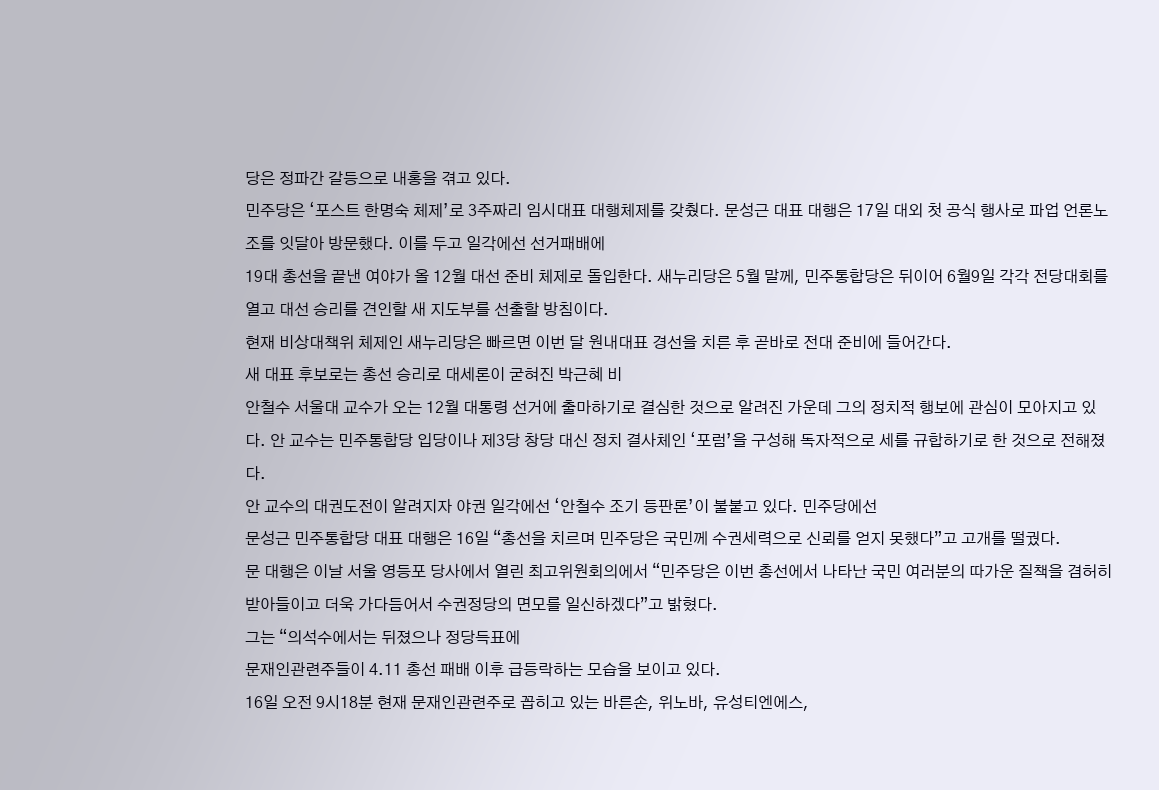당은 정파간 갈등으로 내홍을 겪고 있다.
민주당은 ‘포스트 한명숙 체제’로 3주짜리 임시대표 대행체제를 갖췄다. 문성근 대표 대행은 17일 대외 첫 공식 행사로 파업 언론노조를 잇달아 방문했다. 이를 두고 일각에선 선거패배에
19대 총선을 끝낸 여야가 올 12월 대선 준비 체제로 돌입한다. 새누리당은 5월 말께, 민주통합당은 뒤이어 6월9일 각각 전당대회를 열고 대선 승리를 견인할 새 지도부를 선출할 방침이다.
현재 비상대책위 체제인 새누리당은 빠르면 이번 달 원내대표 경선을 치른 후 곧바로 전대 준비에 들어간다.
새 대표 후보로는 총선 승리로 대세론이 굳혀진 박근혜 비
안철수 서울대 교수가 오는 12월 대통령 선거에 출마하기로 결심한 것으로 알려진 가운데 그의 정치적 행보에 관심이 모아지고 있다. 안 교수는 민주통합당 입당이나 제3당 창당 대신 정치 결사체인 ‘포럼’을 구성해 독자적으로 세를 규합하기로 한 것으로 전해졌다.
안 교수의 대권도전이 알려지자 야권 일각에선 ‘안철수 조기 등판론’이 불붙고 있다. 민주당에선
문성근 민주통합당 대표 대행은 16일 “총선을 치르며 민주당은 국민께 수권세력으로 신뢰를 얻지 못했다”고 고개를 떨궜다.
문 대행은 이날 서울 영등포 당사에서 열린 최고위원회의에서 “민주당은 이번 총선에서 나타난 국민 여러분의 따가운 질책을 겸허히 받아들이고 더욱 가다듬어서 수권정당의 면모를 일신하겠다”고 밝혔다.
그는 “의석수에서는 뒤졌으나 정당득표에
문재인관련주들이 4.11 총선 패배 이후 급등락하는 모습을 보이고 있다.
16일 오전 9시18분 현재 문재인관련주로 꼽히고 있는 바른손, 위노바, 유성티엔에스,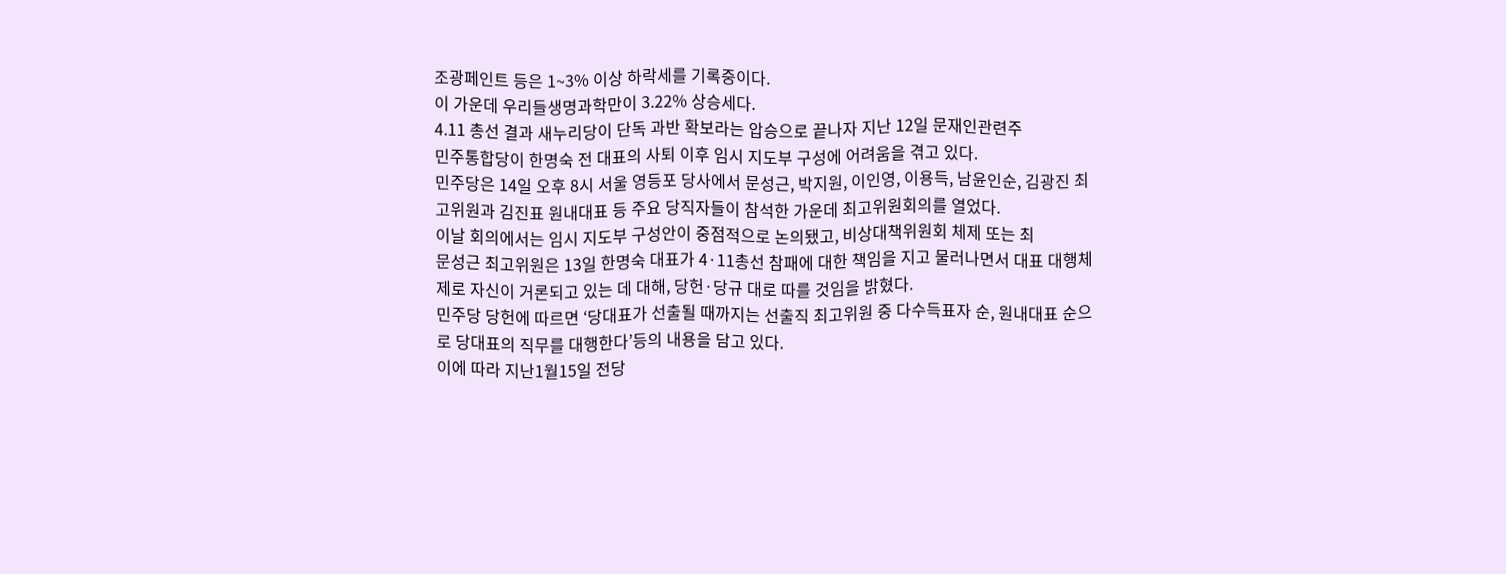조광페인트 등은 1~3% 이상 하락세를 기록중이다.
이 가운데 우리들생명과학만이 3.22% 상승세다.
4.11 총선 결과 새누리당이 단독 과반 확보라는 압승으로 끝나자 지난 12일 문재인관련주
민주통합당이 한명숙 전 대표의 사퇴 이후 임시 지도부 구성에 어려움을 겪고 있다.
민주당은 14일 오후 8시 서울 영등포 당사에서 문성근, 박지원, 이인영, 이용득, 남윤인순, 김광진 최고위원과 김진표 원내대표 등 주요 당직자들이 참석한 가운데 최고위원회의를 열었다.
이날 회의에서는 임시 지도부 구성안이 중점적으로 논의됐고, 비상대책위원회 체제 또는 최
문성근 최고위원은 13일 한명숙 대표가 4·11총선 참패에 대한 책임을 지고 물러나면서 대표 대행체제로 자신이 거론되고 있는 데 대해, 당헌·당규 대로 따를 것임을 밝혔다.
민주당 당헌에 따르면 ‘당대표가 선출될 때까지는 선출직 최고위원 중 다수득표자 순, 원내대표 순으로 당대표의 직무를 대행한다’등의 내용을 담고 있다.
이에 따라 지난1월15일 전당